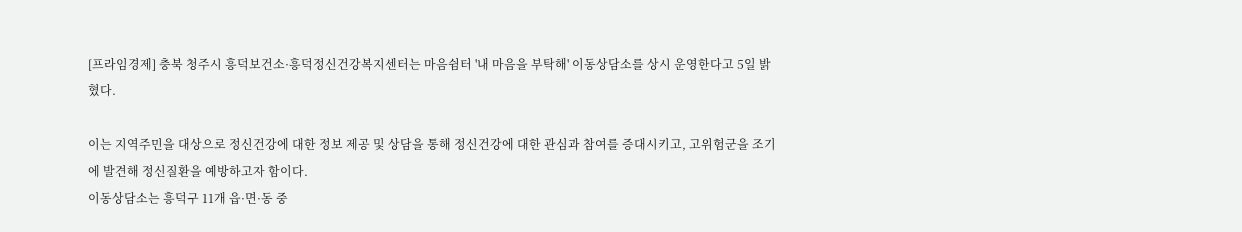[프라임경제] 충북 청주시 흥덕보건소·흥덕정신건강복지센터는 마음쉼터 '내 마음을 부탁해' 이동상담소를 상시 운영한다고 5일 밝혔다.

이는 지역주민을 대상으로 정신건강에 대한 정보 제공 및 상담을 통해 정신건강에 대한 관심과 참여를 증대시키고, 고위험군을 조기에 발견해 정신질환을 예방하고자 함이다.
이동상담소는 흥덕구 11개 읍·면·동 중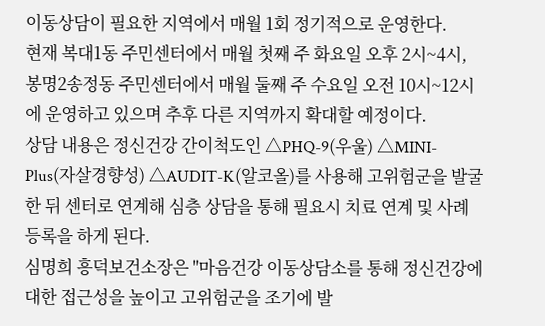이동상담이 필요한 지역에서 매월 1회 정기적으로 운영한다.
현재 복대1동 주민센터에서 매월 첫째 주 화요일 오후 2시~4시, 봉명2송정동 주민센터에서 매월 둘째 주 수요일 오전 10시~12시에 운영하고 있으며 추후 다른 지역까지 확대할 예정이다.
상담 내용은 정신건강 간이척도인 △PHQ-9(우울) △MINI-Plus(자살경향성) △AUDIT-K(알코올)를 사용해 고위험군을 발굴한 뒤 센터로 연계해 심층 상담을 통해 필요시 치료 연계 및 사례 등록을 하게 된다.
심명희 흥덕보건소장은 "마음건강 이동상담소를 통해 정신건강에 대한 접근성을 높이고 고위험군을 조기에 발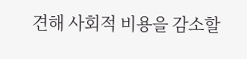견해 사회적 비용을 감소할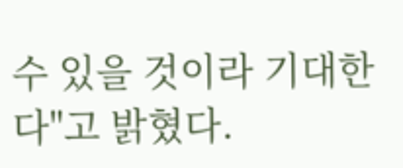수 있을 것이라 기대한다"고 밝혔다.